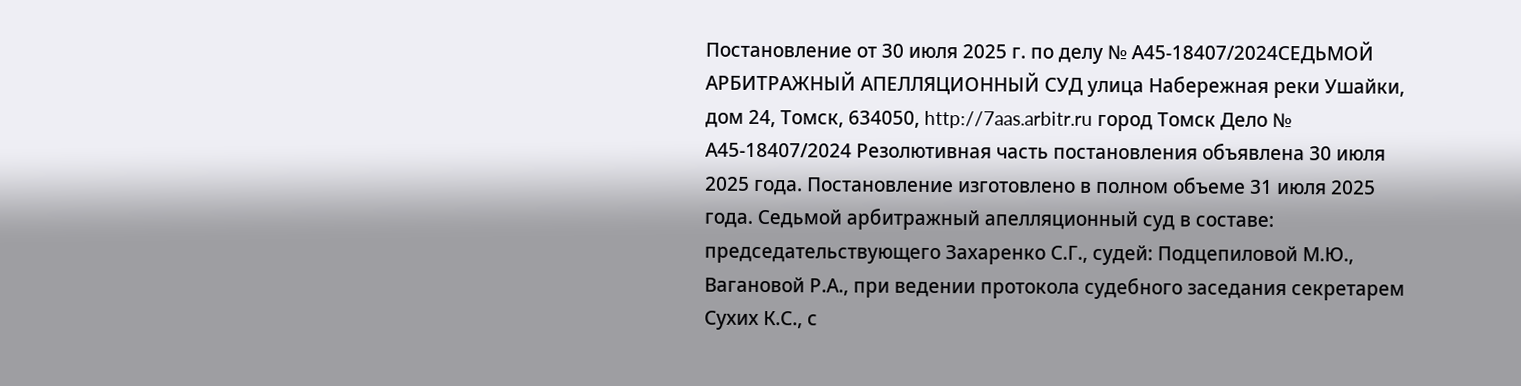Постановление от 30 июля 2025 г. по делу № А45-18407/2024СЕДЬМОЙ АРБИТРАЖНЫЙ АПЕЛЛЯЦИОННЫЙ СУД улица Набережная реки Ушайки, дом 24, Томск, 634050, http://7aas.arbitr.ru город Томск Дело № А45-18407/2024 Резолютивная часть постановления объявлена 30 июля 2025 года. Постановление изготовлено в полном объеме 31 июля 2025 года. Седьмой арбитражный апелляционный суд в составе: председательствующего Захаренко С.Г., судей: Подцепиловой М.Ю., Вагановой Р.А., при ведении протокола судебного заседания секретарем Сухих К.С., с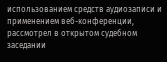использованием средств аудиозаписи и применением веб-конференции, рассмотрел в открытом судебном заседании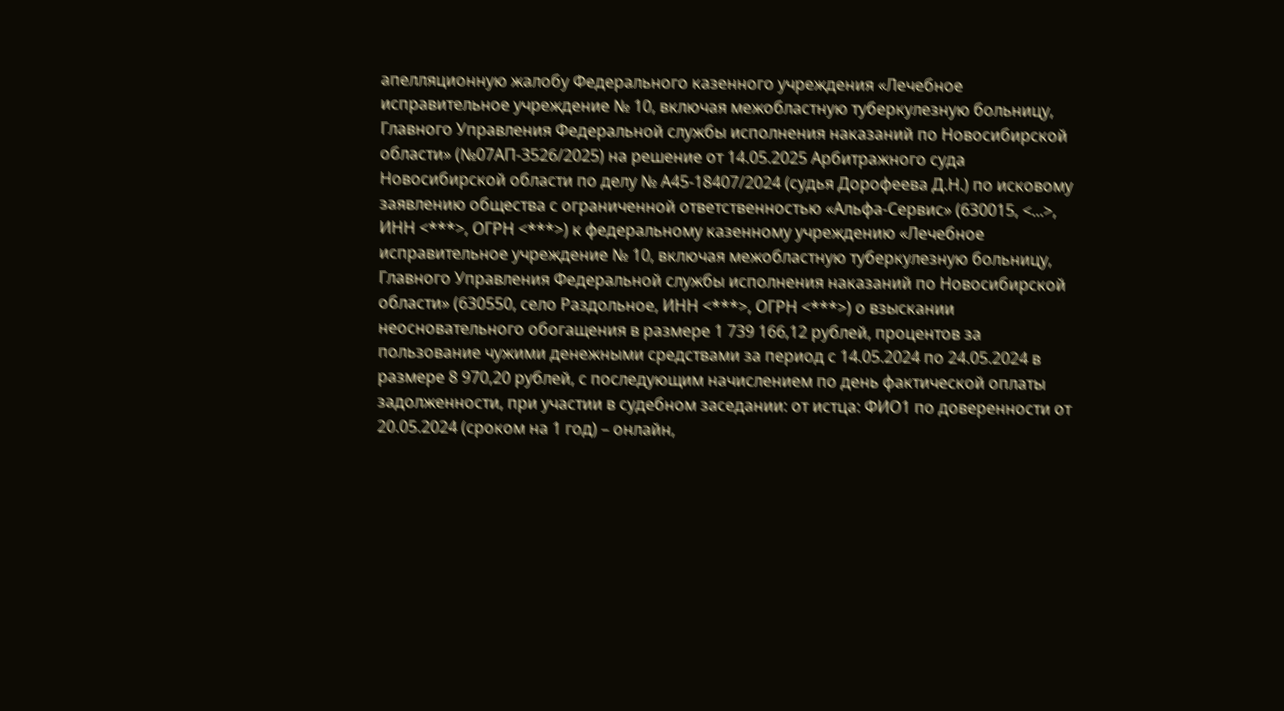апелляционную жалобу Федерального казенного учреждения «Лечебное исправительное учреждение № 10, включая межобластную туберкулезную больницу, Главного Управления Федеральной службы исполнения наказаний по Новосибирской области» (№07АП-3526/2025) на решение от 14.05.2025 Арбитражного суда Новосибирской области по делу № А45-18407/2024 (судья Дорофеева Д.Н.) по исковому заявлению общества с ограниченной ответственностью «Альфа-Сервис» (630015, <...>, ИНН <***>, ОГРН <***>) к федеральному казенному учреждению «Лечебное исправительное учреждение № 10, включая межобластную туберкулезную больницу, Главного Управления Федеральной службы исполнения наказаний по Новосибирской области» (630550, село Раздольное, ИНН <***>, ОГРН <***>) о взыскании неосновательного обогащения в размере 1 739 166,12 рублей, процентов за пользование чужими денежными средствами за период с 14.05.2024 по 24.05.2024 в размере 8 970,20 рублей, с последующим начислением по день фактической оплаты задолженности, при участии в судебном заседании: от истца: ФИО1 по доверенности от 20.05.2024 (сроком на 1 год) – онлайн,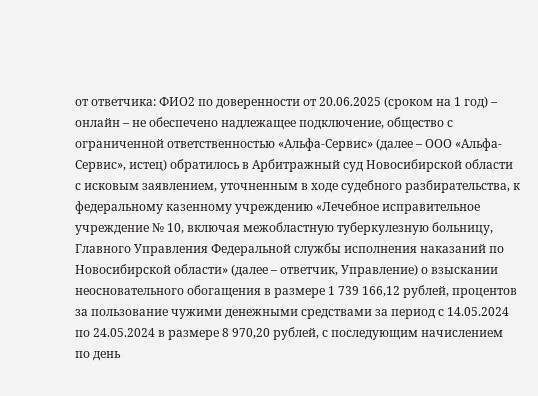от ответчика: ФИО2 по доверенности от 20.06.2025 (сроком на 1 год) – онлайн – не обеспечено надлежащее подключение, общество с ограниченной ответственностью «Альфа-Сервис» (далее – ООО «Альфа-Сервис», истец) обратилось в Арбитражный суд Новосибирской области с исковым заявлением, уточненным в ходе судебного разбирательства, к федеральному казенному учреждению «Лечебное исправительное учреждение № 10, включая межобластную туберкулезную больницу, Главного Управления Федеральной службы исполнения наказаний по Новосибирской области» (далее – ответчик, Управление) о взыскании неосновательного обогащения в размере 1 739 166,12 рублей, процентов за пользование чужими денежными средствами за период с 14.05.2024 по 24.05.2024 в размере 8 970,20 рублей, с последующим начислением по день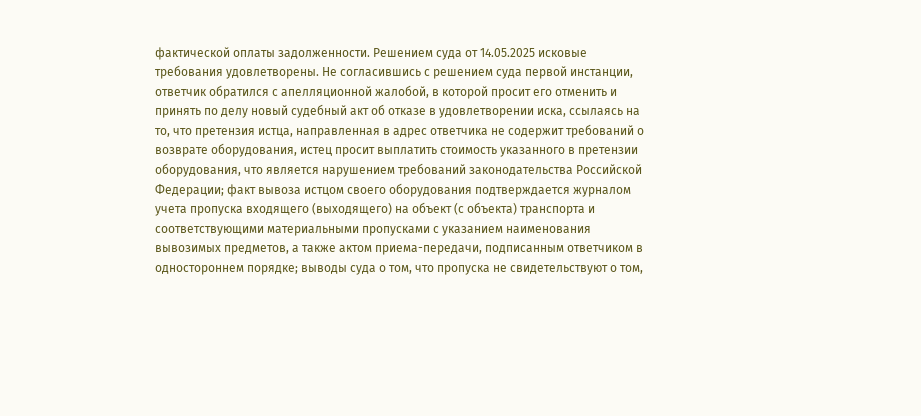фактической оплаты задолженности. Решением суда от 14.05.2025 исковые требования удовлетворены. Не согласившись с решением суда первой инстанции, ответчик обратился с апелляционной жалобой, в которой просит его отменить и принять по делу новый судебный акт об отказе в удовлетворении иска, ссылаясь на то, что претензия истца, направленная в адрес ответчика не содержит требований о возврате оборудования, истец просит выплатить стоимость указанного в претензии оборудования, что является нарушением требований законодательства Российской Федерации; факт вывоза истцом своего оборудования подтверждается журналом учета пропуска входящего (выходящего) на объект (с объекта) транспорта и соответствующими материальными пропусками с указанием наименования вывозимых предметов, а также актом приема-передачи, подписанным ответчиком в одностороннем порядке; выводы суда о том, что пропуска не свидетельствуют о том,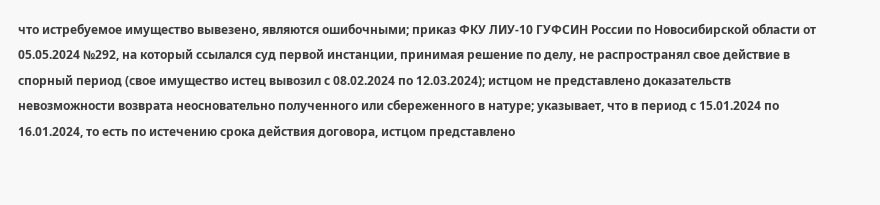что истребуемое имущество вывезено, являются ошибочными; приказ ФКУ ЛИУ-10 ГУФСИН России по Новосибирской области от 05.05.2024 №292, на который ссылался суд первой инстанции, принимая решение по делу, не распространял свое действие в спорный период (свое имущество истец вывозил с 08.02.2024 по 12.03.2024); истцом не представлено доказательств невозможности возврата неосновательно полученного или сбереженного в натуре; указывает, что в период с 15.01.2024 по 16.01.2024, то есть по истечению срока действия договора, истцом представлено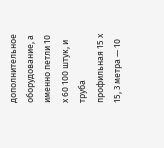дополнительное оборудование, а именно петли 10 х 60 100 штук, и труба профильная 15 х 15, 3 метра — 10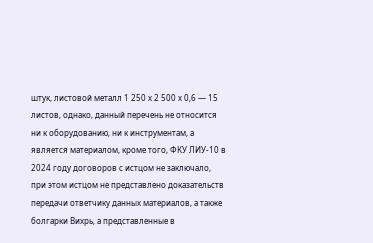штук, листовой металл 1 250 х 2 500 х 0,6 — 15 листов, однако, данный перечень не относится ни к оборудованию, ни к инструментам, а является материалом, кроме того, ФКУ ЛИУ-10 в 2024 году договоров с истцом не заключало, при этом истцом не представлено доказательств передачи ответчику данных материалов, а также болгарки Вихрь, а представленные в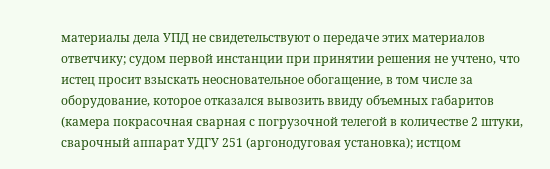материалы дела УПД не свидетельствуют о передаче этих материалов ответчику; судом первой инстанции при принятии решения не учтено, что истец просит взыскать неосновательное обогащение, в том числе за оборудование, которое отказался вывозить ввиду объемных габаритов (камера покрасочная сварная с погрузочной телегой в количестве 2 штуки, сварочный аппарат УДГУ 251 (аргонодуговая установка); истцом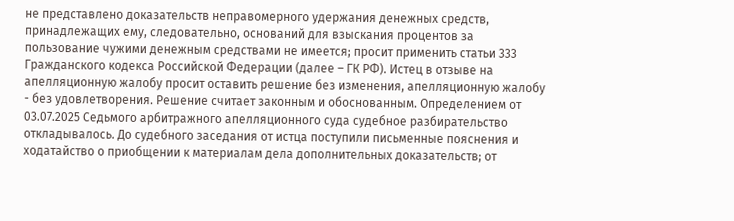не представлено доказательств неправомерного удержания денежных средств, принадлежащих ему, следовательно, оснований для взыскания процентов за пользование чужими денежным средствами не имеется; просит применить статьи 333 Гражданского кодекса Российской Федерации (далее – ГК РФ). Истец в отзыве на апелляционную жалобу просит оставить решение без изменения, апелляционную жалобу - без удовлетворения. Решение считает законным и обоснованным. Определением от 03.07.2025 Седьмого арбитражного апелляционного суда судебное разбирательство откладывалось. До судебного заседания от истца поступили письменные пояснения и ходатайство о приобщении к материалам дела дополнительных доказательств; от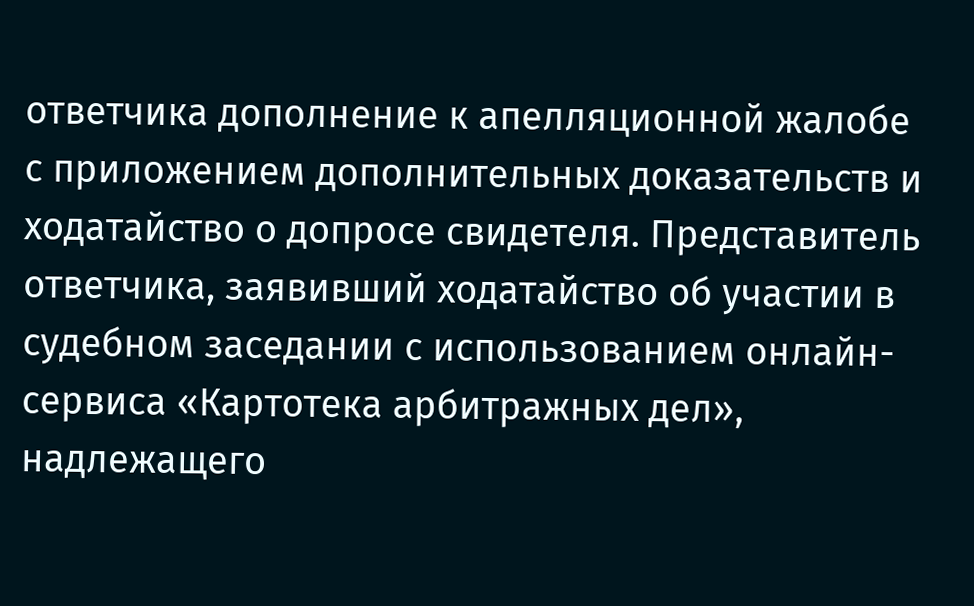ответчика дополнение к апелляционной жалобе с приложением дополнительных доказательств и ходатайство о допросе свидетеля. Представитель ответчика, заявивший ходатайство об участии в судебном заседании с использованием онлайн-сервиса «Картотека арбитражных дел», надлежащего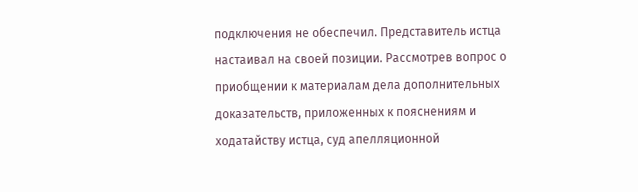подключения не обеспечил. Представитель истца настаивал на своей позиции. Рассмотрев вопрос о приобщении к материалам дела дополнительных доказательств, приложенных к пояснениям и ходатайству истца, суд апелляционной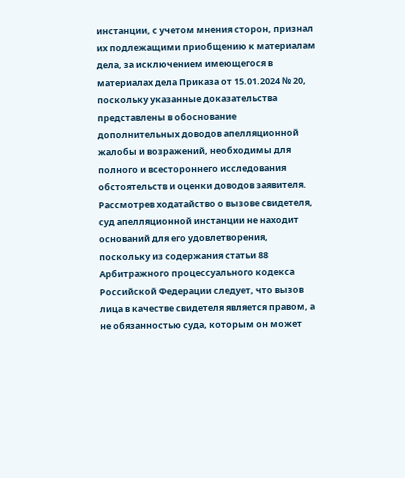инстанции, с учетом мнения сторон, признал их подлежащими приобщению к материалам дела, за исключением имеющегося в материалах дела Приказа от 15.01.2024 № 20, поскольку указанные доказательства представлены в обоснование дополнительных доводов апелляционной жалобы и возражений, необходимы для полного и всестороннего исследования обстоятельств и оценки доводов заявителя. Рассмотрев ходатайство о вызове свидетеля, суд апелляционной инстанции не находит оснований для его удовлетворения, поскольку из содержания статьи 88 Арбитражного процессуального кодекса Российской Федерации следует, что вызов лица в качестве свидетеля является правом, а не обязанностью суда, которым он может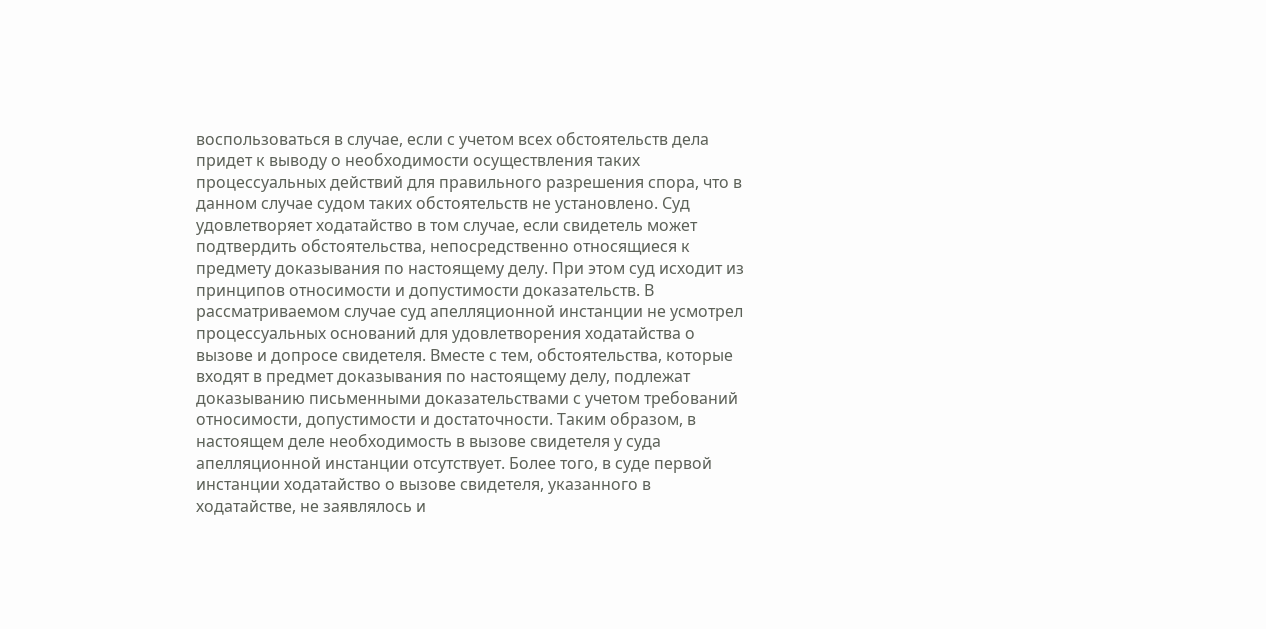воспользоваться в случае, если с учетом всех обстоятельств дела придет к выводу о необходимости осуществления таких процессуальных действий для правильного разрешения спора, что в данном случае судом таких обстоятельств не установлено. Суд удовлетворяет ходатайство в том случае, если свидетель может подтвердить обстоятельства, непосредственно относящиеся к предмету доказывания по настоящему делу. При этом суд исходит из принципов относимости и допустимости доказательств. В рассматриваемом случае суд апелляционной инстанции не усмотрел процессуальных оснований для удовлетворения ходатайства о вызове и допросе свидетеля. Вместе с тем, обстоятельства, которые входят в предмет доказывания по настоящему делу, подлежат доказыванию письменными доказательствами с учетом требований относимости, допустимости и достаточности. Таким образом, в настоящем деле необходимость в вызове свидетеля у суда апелляционной инстанции отсутствует. Более того, в суде первой инстанции ходатайство о вызове свидетеля, указанного в ходатайстве, не заявлялось и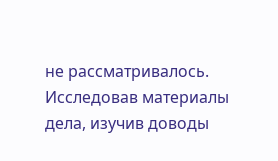не рассматривалось. Исследовав материалы дела, изучив доводы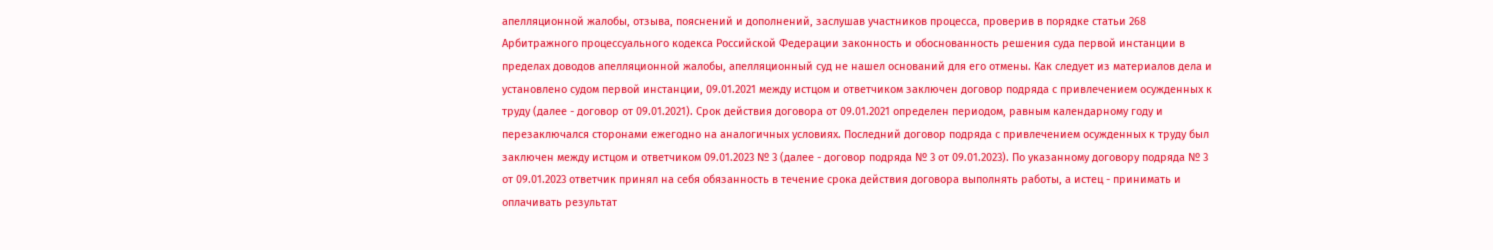апелляционной жалобы, отзыва, пояснений и дополнений, заслушав участников процесса, проверив в порядке статьи 268 Арбитражного процессуального кодекса Российской Федерации законность и обоснованность решения суда первой инстанции в пределах доводов апелляционной жалобы, апелляционный суд не нашел оснований для его отмены. Как следует из материалов дела и установлено судом первой инстанции, 09.01.2021 между истцом и ответчиком заключен договор подряда с привлечением осужденных к труду (далее - договор от 09.01.2021). Срок действия договора от 09.01.2021 определен периодом, равным календарному году и перезаключался сторонами ежегодно на аналогичных условиях. Последний договор подряда с привлечением осужденных к труду был заключен между истцом и ответчиком 09.01.2023 № 3 (далее - договор подряда № 3 от 09.01.2023). По указанному договору подряда № 3 от 09.01.2023 ответчик принял на себя обязанность в течение срока действия договора выполнять работы, а истец - принимать и оплачивать результат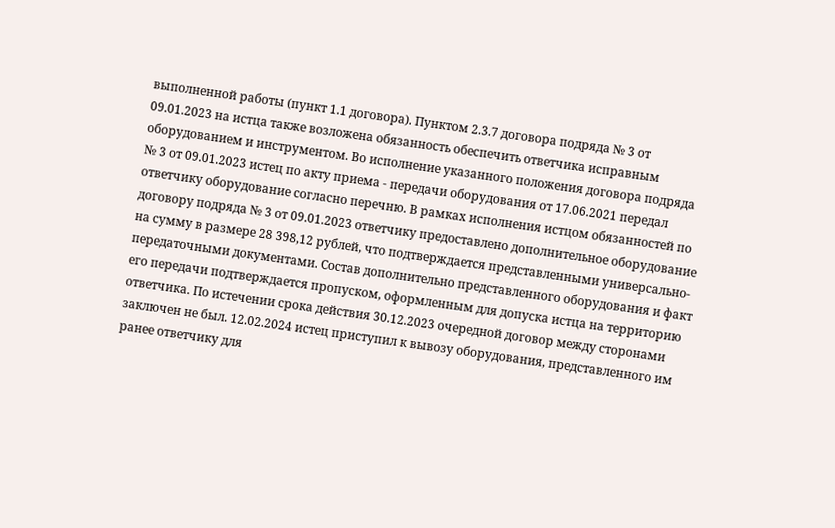выполненной работы (пункт 1.1 договора). Пунктом 2.3.7 договора подряда № 3 от 09.01.2023 на истца также возложена обязанность обеспечить ответчика исправным оборудованием и инструментом. Во исполнение указанного положения договора подряда № 3 от 09.01.2023 истец по акту приема - передачи оборудования от 17.06.2021 передал ответчику оборудование согласно перечню. В рамках исполнения истцом обязанностей по договору подряда № 3 от 09.01.2023 ответчику предоставлено дополнительное оборудование на сумму в размере 28 398,12 рублей, что подтверждается представленными универсально-передаточными документами. Состав дополнительно представленного оборудования и факт его передачи подтверждается пропуском, оформленным для допуска истца на территорию ответчика. По истечении срока действия 30.12.2023 очередной договор между сторонами заключен не был. 12.02.2024 истец приступил к вывозу оборудования, представленного им ранее ответчику для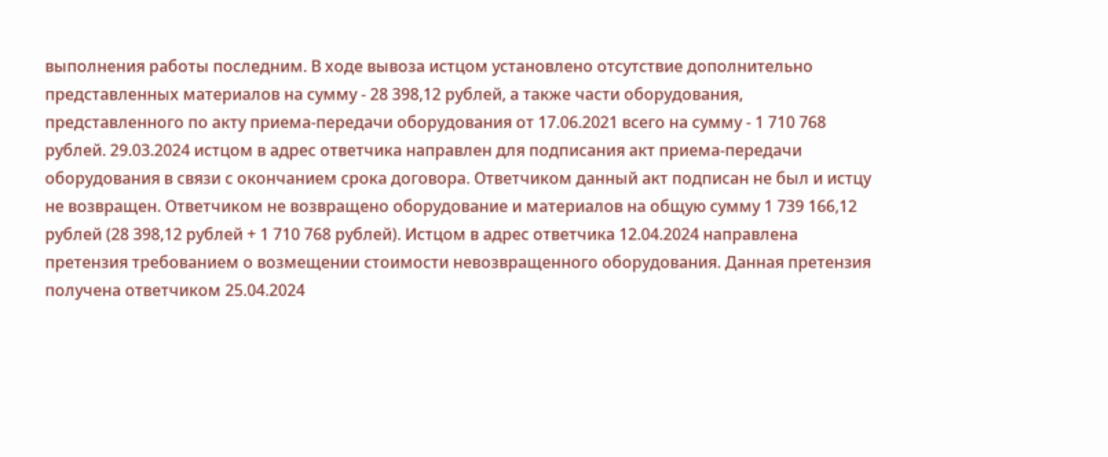выполнения работы последним. В ходе вывоза истцом установлено отсутствие дополнительно представленных материалов на сумму - 28 398,12 рублей, а также части оборудования, представленного по акту приема-передачи оборудования от 17.06.2021 всего на сумму - 1 710 768 рублей. 29.03.2024 истцом в адрес ответчика направлен для подписания акт приема-передачи оборудования в связи с окончанием срока договора. Ответчиком данный акт подписан не был и истцу не возвращен. Ответчиком не возвращено оборудование и материалов на общую сумму 1 739 166,12 рублей (28 398,12 рублей + 1 710 768 рублей). Истцом в адрес ответчика 12.04.2024 направлена претензия требованием о возмещении стоимости невозвращенного оборудования. Данная претензия получена ответчиком 25.04.2024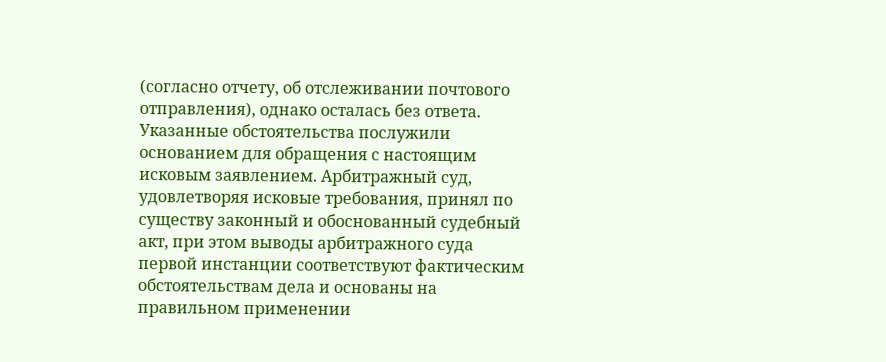(согласно отчету, об отслеживании почтового отправления), однако осталась без ответа. Указанные обстоятельства послужили основанием для обращения с настоящим исковым заявлением. Арбитражный суд, удовлетворяя исковые требования, принял по существу законный и обоснованный судебный акт, при этом выводы арбитражного суда первой инстанции соответствуют фактическим обстоятельствам дела и основаны на правильном применении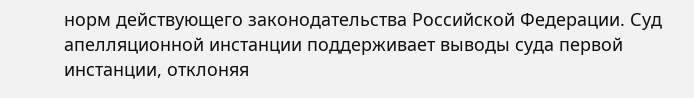норм действующего законодательства Российской Федерации. Суд апелляционной инстанции поддерживает выводы суда первой инстанции, отклоняя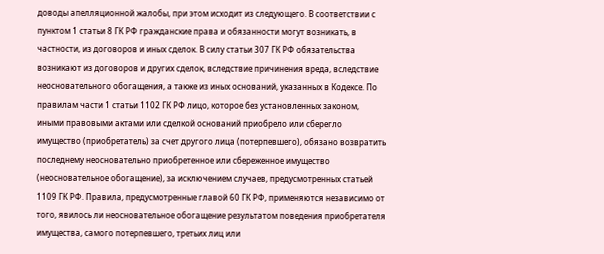доводы апелляционной жалобы, при этом исходит из следующего. В соответствии с пунктом 1 статьи 8 ГК РФ гражданские права и обязанности могут возникать, в частности, из договоров и иных сделок. В силу статьи 307 ГК РФ обязательства возникают из договоров и других сделок, вследствие причинения вреда, вследствие неосновательного обогащения, а также из иных оснований, указанных в Кодексе. По правилам части 1 статьи 1102 ГК РФ лицо, которое без установленных законом, иными правовыми актами или сделкой оснований приобрело или сберегло имущество (приобретатель) за счет другого лица (потерпевшего), обязано возвратить последнему неосновательно приобретенное или сбереженное имущество (неосновательное обогащение), за исключением случаев, предусмотренных статьей 1109 ГК РФ. Правила, предусмотренные главой 60 ГК РФ, применяются независимо от того, явилось ли неосновательное обогащение результатом поведения приобретателя имущества, самого потерпевшего, третьих лиц или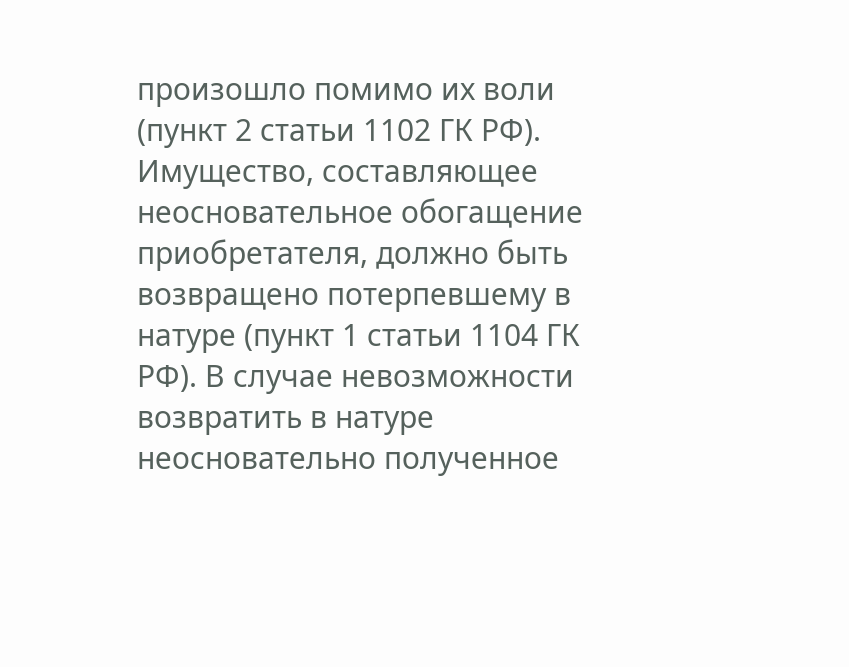произошло помимо их воли (пункт 2 статьи 1102 ГК РФ). Имущество, составляющее неосновательное обогащение приобретателя, должно быть возвращено потерпевшему в натуре (пункт 1 статьи 1104 ГК РФ). В случае невозможности возвратить в натуре неосновательно полученное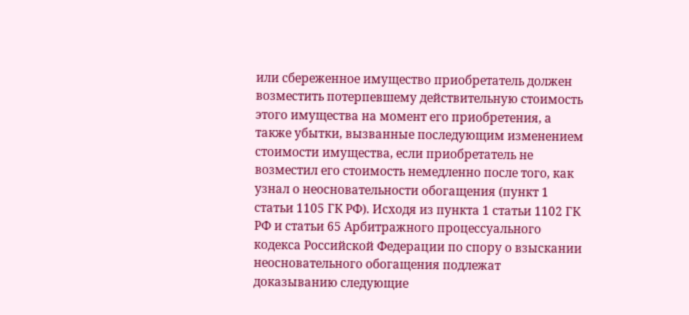или сбереженное имущество приобретатель должен возместить потерпевшему действительную стоимость этого имущества на момент его приобретения, а также убытки, вызванные последующим изменением стоимости имущества, если приобретатель не возместил его стоимость немедленно после того, как узнал о неосновательности обогащения (пункт 1 статьи 1105 ГК РФ). Исходя из пункта 1 статьи 1102 ГК РФ и статьи 65 Арбитражного процессуального кодекса Российской Федерации по спору о взыскании неосновательного обогащения подлежат доказыванию следующие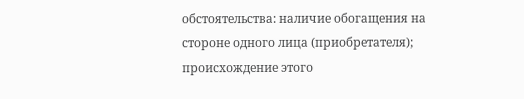обстоятельства: наличие обогащения на стороне одного лица (приобретателя); происхождение этого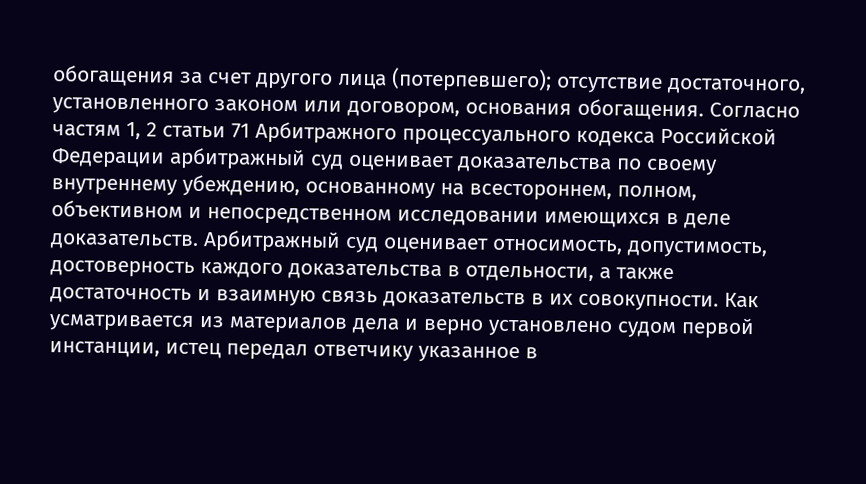обогащения за счет другого лица (потерпевшего); отсутствие достаточного, установленного законом или договором, основания обогащения. Согласно частям 1, 2 статьи 71 Арбитражного процессуального кодекса Российской Федерации арбитражный суд оценивает доказательства по своему внутреннему убеждению, основанному на всестороннем, полном, объективном и непосредственном исследовании имеющихся в деле доказательств. Арбитражный суд оценивает относимость, допустимость, достоверность каждого доказательства в отдельности, а также достаточность и взаимную связь доказательств в их совокупности. Как усматривается из материалов дела и верно установлено судом первой инстанции, истец передал ответчику указанное в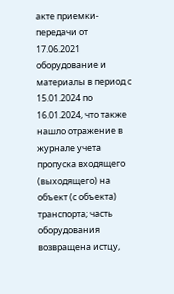акте приемки-передачи от 17.06.2021 оборудование и материалы в период с 15.01.2024 по 16.01.2024, что также нашло отражение в журнале учета пропуска входящего (выходящего) на объект (с объекта) транспорта; часть оборудования возвращена истцу,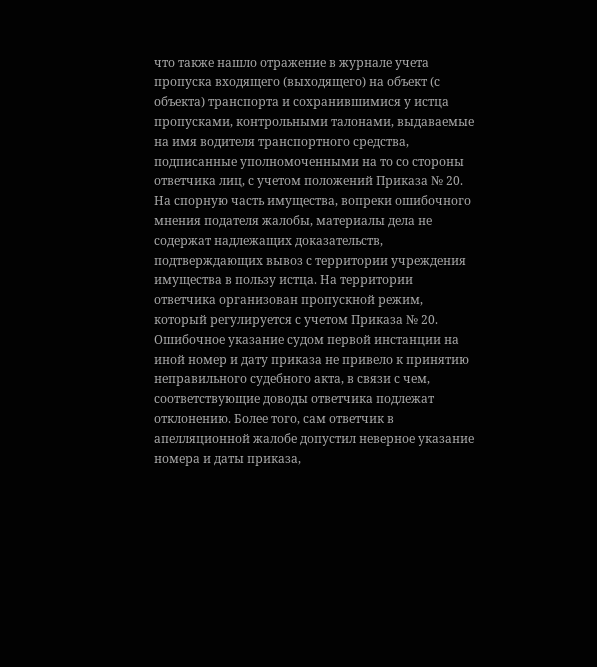что также нашло отражение в журнале учета пропуска входящего (выходящего) на объект (с объекта) транспорта и сохранившимися у истца пропусками, контрольными талонами, выдаваемые на имя водителя транспортного средства, подписанные уполномоченными на то со стороны ответчика лиц, с учетом положений Приказа № 20. На спорную часть имущества, вопреки ошибочного мнения подателя жалобы, материалы дела не содержат надлежащих доказательств, подтверждающих вывоз с территории учреждения имущества в пользу истца. На территории ответчика организован пропускной режим, который регулируется с учетом Приказа № 20. Ошибочное указание судом первой инстанции на иной номер и дату приказа не привело к принятию неправильного судебного акта, в связи с чем, соответствующие доводы ответчика подлежат отклонению. Более того, сам ответчик в апелляционной жалобе допустил неверное указание номера и даты приказа,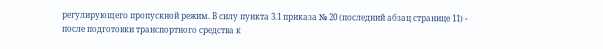регулирующего пропускной режим. В силу пункта 3.1 приказа № 20 (последний абзац странице 11) - после подготовки транспортного средства к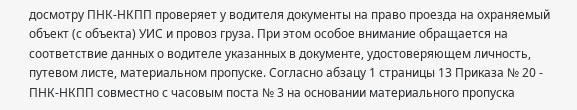досмотру ПНК-НКПП проверяет у водителя документы на право проезда на охраняемый объект (с объекта) УИС и провоз груза. При этом особое внимание обращается на соответствие данных о водителе указанных в документе, удостоверяющем личность, путевом листе, материальном пропуске. Согласно абзацу 1 страницы 13 Приказа № 20 - ПНК-НКПП совместно с часовым поста № 3 на основании материального пропуска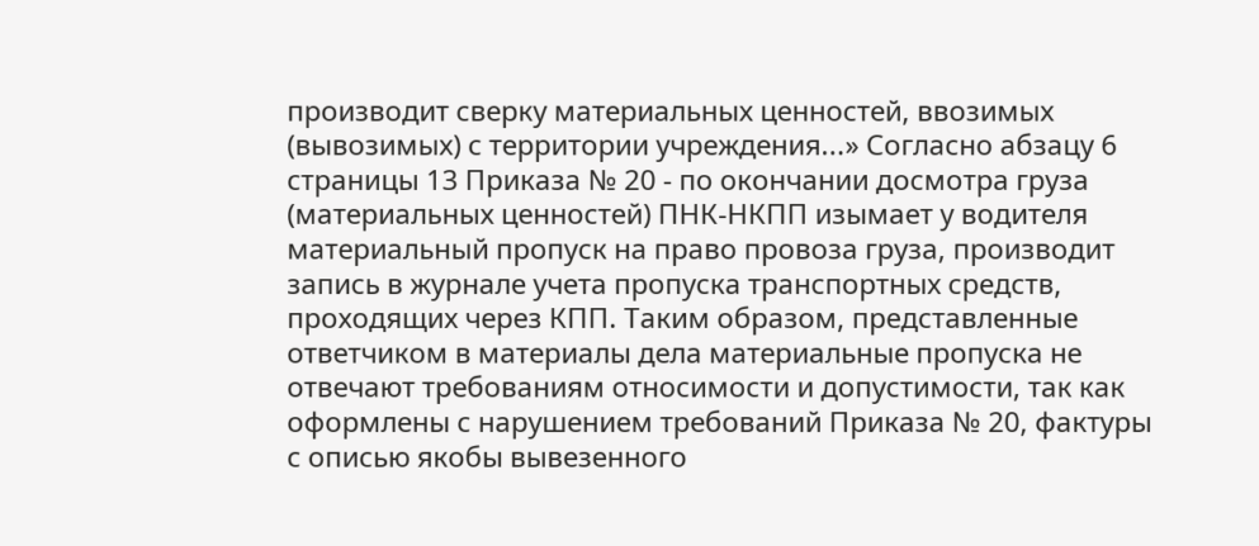производит сверку материальных ценностей, ввозимых (вывозимых) с территории учреждения...» Согласно абзацу 6 страницы 13 Приказа № 20 - по окончании досмотра груза (материальных ценностей) ПНК-НКПП изымает у водителя материальный пропуск на право провоза груза, производит запись в журнале учета пропуска транспортных средств, проходящих через КПП. Таким образом, представленные ответчиком в материалы дела материальные пропуска не отвечают требованиям относимости и допустимости, так как оформлены с нарушением требований Приказа № 20, фактуры с описью якобы вывезенного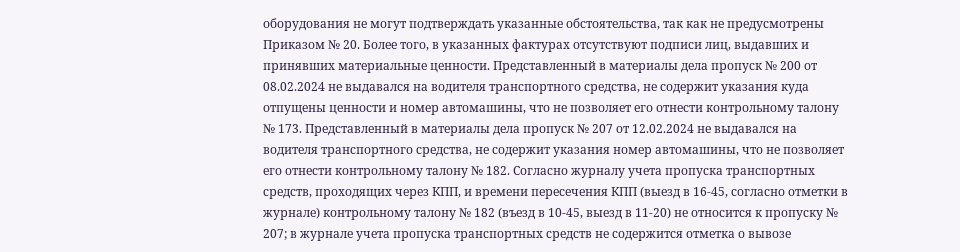оборудования не могут подтверждать указанные обстоятельства, так как не предусмотрены Приказом № 20. Более того, в указанных фактурах отсутствуют подписи лиц, выдавших и принявших материальные ценности. Представленный в материалы дела пропуск № 200 от 08.02.2024 не выдавался на водителя транспортного средства, не содержит указания куда отпущены ценности и номер автомашины, что не позволяет его отнести контрольному талону № 173. Представленный в материалы дела пропуск № 207 от 12.02.2024 не выдавался на водителя транспортного средства, не содержит указания номер автомашины, что не позволяет его отнести контрольному талону № 182. Согласно журналу учета пропуска транспортных средств, проходящих через КПП, и времени пересечения КПП (выезд в 16-45, согласно отметки в журнале) контрольному талону № 182 (въезд в 10-45, выезд в 11-20) не относится к пропуску № 207; в журнале учета пропуска транспортных средств не содержится отметка о вывозе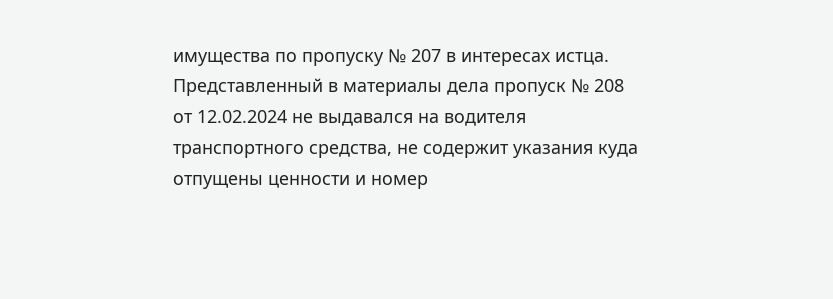имущества по пропуску № 207 в интересах истца. Представленный в материалы дела пропуск № 208 от 12.02.2024 не выдавался на водителя транспортного средства, не содержит указания куда отпущены ценности и номер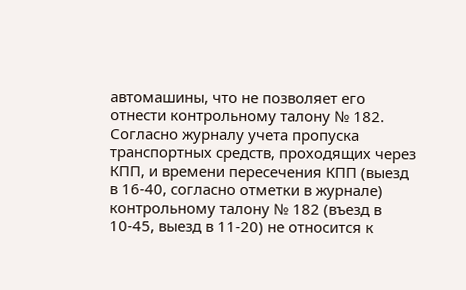автомашины, что не позволяет его отнести контрольному талону № 182. Согласно журналу учета пропуска транспортных средств, проходящих через КПП, и времени пересечения КПП (выезд в 16-40, согласно отметки в журнале) контрольному талону № 182 (въезд в 10-45, выезд в 11-20) не относится к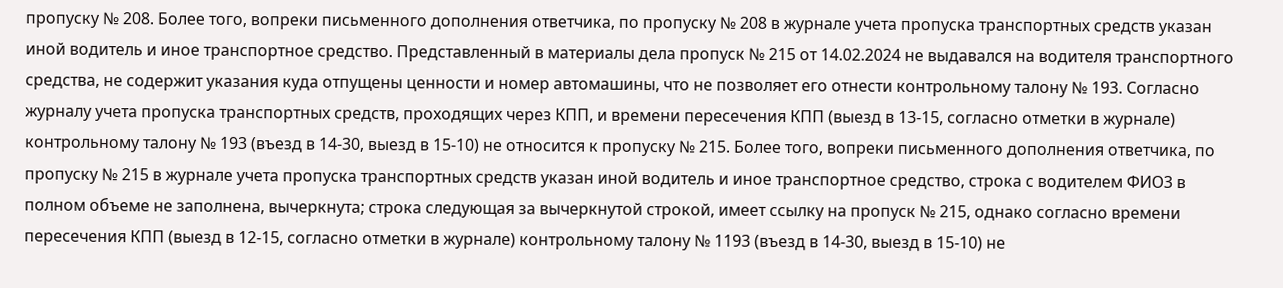пропуску № 208. Более того, вопреки письменного дополнения ответчика, по пропуску № 208 в журнале учета пропуска транспортных средств указан иной водитель и иное транспортное средство. Представленный в материалы дела пропуск № 215 от 14.02.2024 не выдавался на водителя транспортного средства, не содержит указания куда отпущены ценности и номер автомашины, что не позволяет его отнести контрольному талону № 193. Согласно журналу учета пропуска транспортных средств, проходящих через КПП, и времени пересечения КПП (выезд в 13-15, согласно отметки в журнале) контрольному талону № 193 (въезд в 14-30, выезд в 15-10) не относится к пропуску № 215. Более того, вопреки письменного дополнения ответчика, по пропуску № 215 в журнале учета пропуска транспортных средств указан иной водитель и иное транспортное средство, строка с водителем ФИО3 в полном объеме не заполнена, вычеркнута; строка следующая за вычеркнутой строкой, имеет ссылку на пропуск № 215, однако согласно времени пересечения КПП (выезд в 12-15, согласно отметки в журнале) контрольному талону № 1193 (въезд в 14-30, выезд в 15-10) не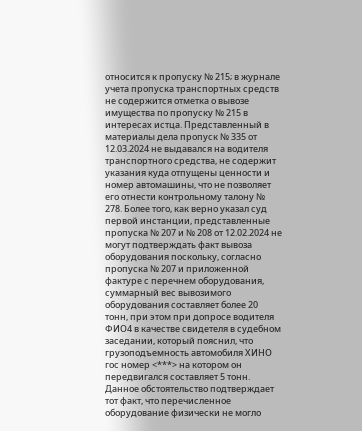относится к пропуску № 215; в журнале учета пропуска транспортных средств не содержится отметка о вывозе имущества по пропуску № 215 в интересах истца. Представленный в материалы дела пропуск № 335 от 12.03.2024 не выдавался на водителя транспортного средства, не содержит указания куда отпущены ценности и номер автомашины, что не позволяет его отнести контрольному талону № 278. Более того, как верно указал суд первой инстанции, представленные пропуска № 207 и № 208 от 12.02.2024 не могут подтверждать факт вывоза оборудования поскольку, согласно пропуска № 207 и приложенной фактуре с перечнем оборудования, суммарный вес вывозимого оборудования составляет более 20 тонн, при этом при допросе водителя ФИО4 в качестве свидетеля в судебном заседании, который пояснил, что грузоподъемность автомобиля ХИНО гос номер <***> на котором он передвигался составляет 5 тонн. Данное обстоятельство подтверждает тот факт, что перечисленное оборудование физически не могло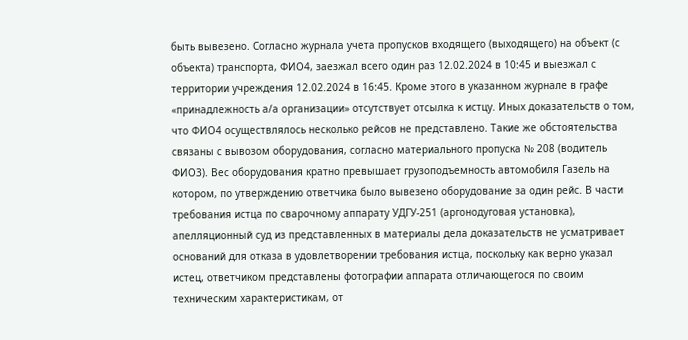быть вывезено. Согласно журнала учета пропусков входящего (выходящего) на объект (с объекта) транспорта, ФИО4, заезжал всего один раз 12.02.2024 в 10:45 и выезжал с территории учреждения 12.02.2024 в 16:45. Кроме этого в указанном журнале в графе «принадлежность а/а организации» отсутствует отсылка к истцу. Иных доказательств о том, что ФИО4 осуществлялось несколько рейсов не представлено. Такие же обстоятельства связаны с вывозом оборудования, согласно материального пропуска № 208 (водитель ФИО3). Вес оборудования кратно превышает грузоподъемность автомобиля Газель на котором, по утверждению ответчика было вывезено оборудование за один рейс. В части требования истца по сварочному аппарату УДГУ-251 (аргонодуговая установка), апелляционный суд из представленных в материалы дела доказательств не усматривает оснований для отказа в удовлетворении требования истца, поскольку как верно указал истец, ответчиком представлены фотографии аппарата отличающегося по своим техническим характеристикам, от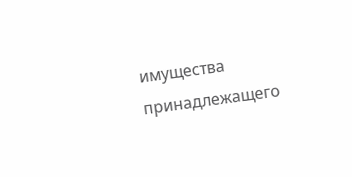имущества принадлежащего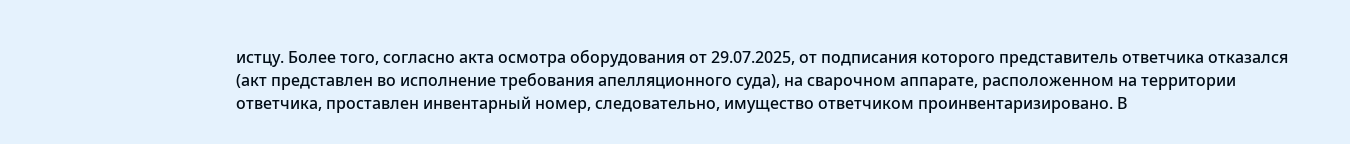истцу. Более того, согласно акта осмотра оборудования от 29.07.2025, от подписания которого представитель ответчика отказался (акт представлен во исполнение требования апелляционного суда), на сварочном аппарате, расположенном на территории ответчика, проставлен инвентарный номер, следовательно, имущество ответчиком проинвентаризировано. В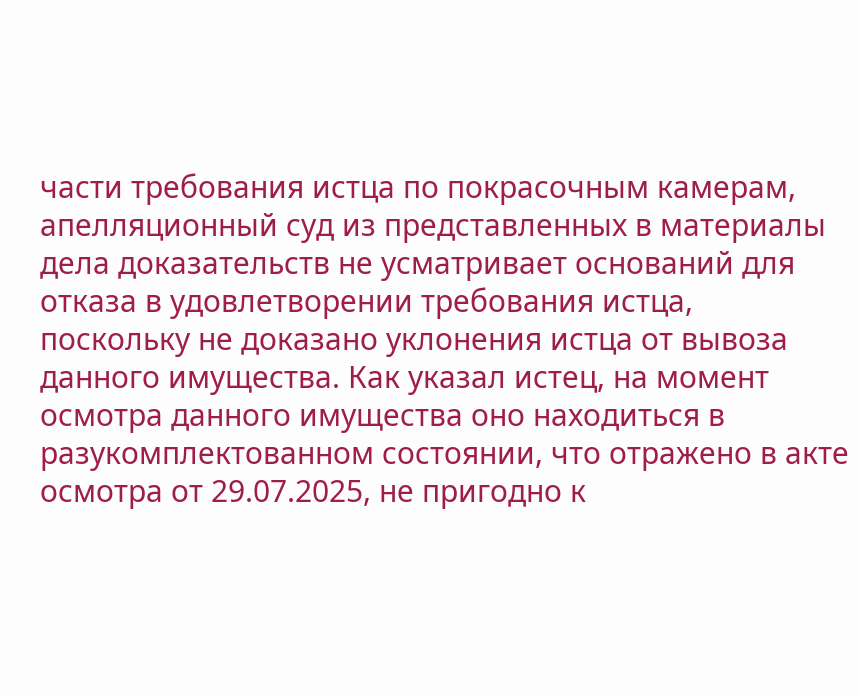части требования истца по покрасочным камерам, апелляционный суд из представленных в материалы дела доказательств не усматривает оснований для отказа в удовлетворении требования истца, поскольку не доказано уклонения истца от вывоза данного имущества. Как указал истец, на момент осмотра данного имущества оно находиться в разукомплектованном состоянии, что отражено в акте осмотра от 29.07.2025, не пригодно к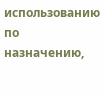использованию по назначению,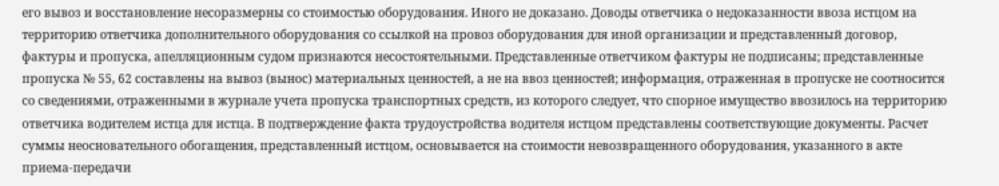его вывоз и восстановление несоразмерны со стоимостью оборудования. Иного не доказано. Доводы ответчика о недоказанности ввоза истцом на территорию ответчика дополнительного оборудования со ссылкой на провоз оборудования для иной организации и представленный договор, фактуры и пропуска, апелляционным судом признаются несостоятельными. Представленные ответчиком фактуры не подписаны; представленные пропуска № 55, 62 составлены на вывоз (вынос) материальных ценностей, а не на ввоз ценностей; информация, отраженная в пропуске не соотносится со сведениями, отраженными в журнале учета пропуска транспортных средств, из которого следует, что спорное имущество ввозилось на территорию ответчика водителем истца для истца. В подтверждение факта трудоустройства водителя истцом представлены соответствующие документы. Расчет суммы неосновательного обогащения, представленный истцом, основывается на стоимости невозвращенного оборудования, указанного в акте приема-передачи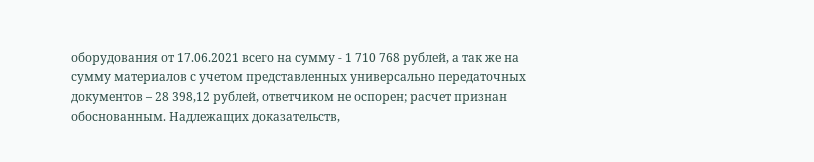оборудования от 17.06.2021 всего на сумму - 1 710 768 рублей, а так же на сумму материалов с учетом представленных универсально передаточных документов – 28 398,12 рублей, ответчиком не оспорен; расчет признан обоснованным. Надлежащих доказательств,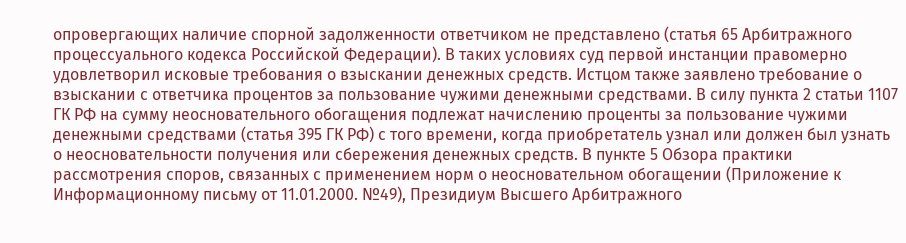опровергающих наличие спорной задолженности ответчиком не представлено (статья 65 Арбитражного процессуального кодекса Российской Федерации). В таких условиях суд первой инстанции правомерно удовлетворил исковые требования о взыскании денежных средств. Истцом также заявлено требование о взыскании с ответчика процентов за пользование чужими денежными средствами. В силу пункта 2 статьи 1107 ГК РФ на сумму неосновательного обогащения подлежат начислению проценты за пользование чужими денежными средствами (статья 395 ГК РФ) с того времени, когда приобретатель узнал или должен был узнать о неосновательности получения или сбережения денежных средств. В пункте 5 Обзора практики рассмотрения споров, связанных с применением норм о неосновательном обогащении (Приложение к Информационному письму от 11.01.2000. №49), Президиум Высшего Арбитражного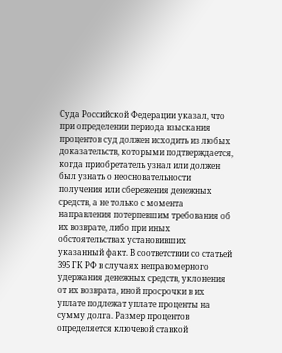Суда Российской Федерации указал, что при определении периода взыскания процентов суд должен исходить из любых доказательств, которыми подтверждается, когда приобретатель узнал или должен был узнать о неосновательности получения или сбережения денежных средств, а не только с момента направления потерпевшим требования об их возврате, либо при иных обстоятельствах установивших указанный факт. В соответствии со статьей 395 ГК РФ в случаях неправомерного удержания денежных средств, уклонения от их возврата, иной просрочки в их уплате подлежат уплате проценты на сумму долга. Размер процентов определяется ключевой ставкой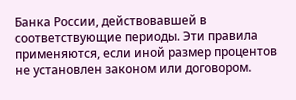Банка России, действовавшей в соответствующие периоды. Эти правила применяются, если иной размер процентов не установлен законом или договором.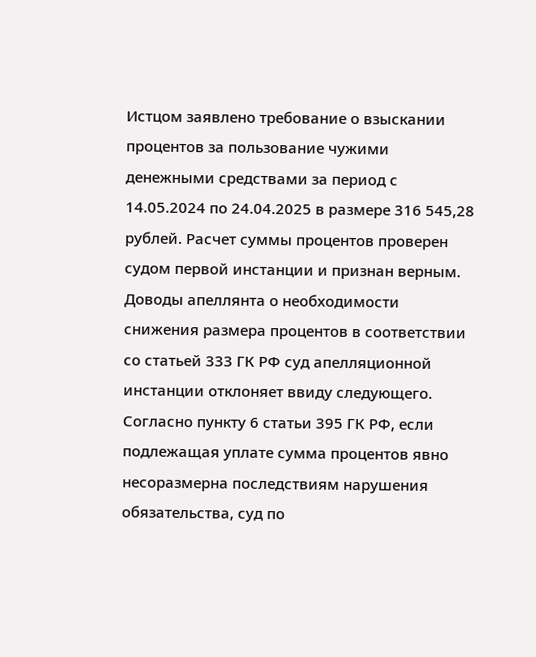Истцом заявлено требование о взыскании процентов за пользование чужими денежными средствами за период с 14.05.2024 по 24.04.2025 в размере 316 545,28 рублей. Расчет суммы процентов проверен судом первой инстанции и признан верным. Доводы апеллянта о необходимости снижения размера процентов в соответствии со статьей 333 ГК РФ суд апелляционной инстанции отклоняет ввиду следующего. Согласно пункту 6 статьи 395 ГК РФ, если подлежащая уплате сумма процентов явно несоразмерна последствиям нарушения обязательства, суд по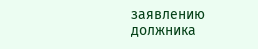заявлению должника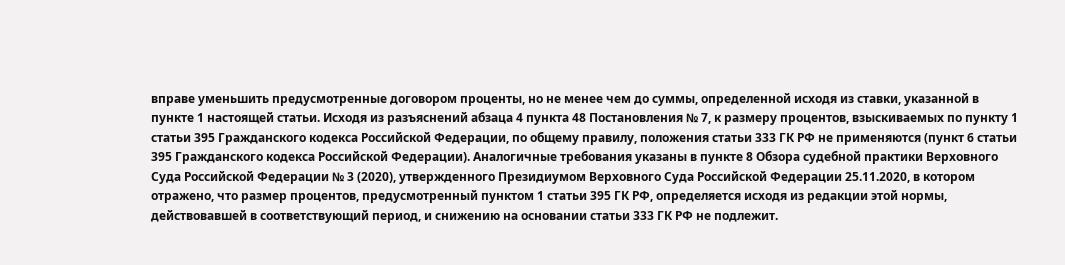вправе уменьшить предусмотренные договором проценты, но не менее чем до суммы, определенной исходя из ставки, указанной в пункте 1 настоящей статьи. Исходя из разъяснений абзаца 4 пункта 48 Постановления № 7, к размеру процентов, взыскиваемых по пункту 1 статьи 395 Гражданского кодекса Российской Федерации, по общему правилу, положения статьи 333 ГК РФ не применяются (пункт 6 статьи 395 Гражданского кодекса Российской Федерации). Аналогичные требования указаны в пункте 8 Обзора судебной практики Верховного Суда Российской Федерации № 3 (2020), утвержденного Президиумом Верховного Суда Российской Федерации 25.11.2020, в котором отражено, что размер процентов, предусмотренный пунктом 1 статьи 395 ГК РФ, определяется исходя из редакции этой нормы, действовавшей в соответствующий период, и снижению на основании статьи 333 ГК РФ не подлежит.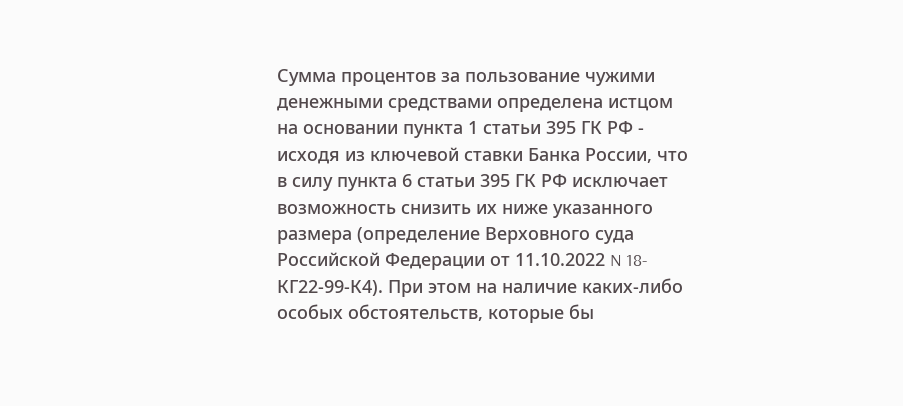Сумма процентов за пользование чужими денежными средствами определена истцом на основании пункта 1 статьи 395 ГК РФ - исходя из ключевой ставки Банка России, что в силу пункта 6 статьи 395 ГК РФ исключает возможность снизить их ниже указанного размера (определение Верховного суда Российской Федерации от 11.10.2022 N 18-КГ22-99-К4). При этом на наличие каких-либо особых обстоятельств, которые бы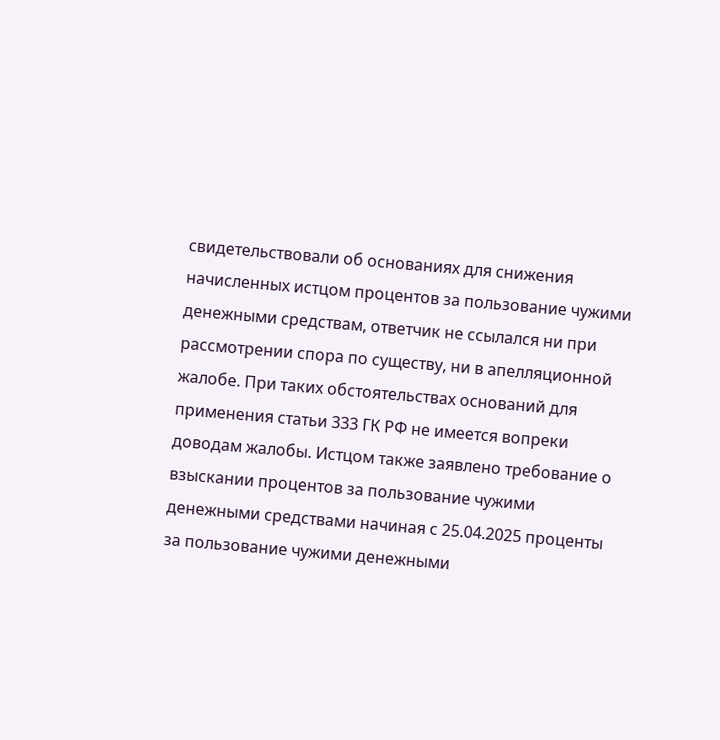свидетельствовали об основаниях для снижения начисленных истцом процентов за пользование чужими денежными средствам, ответчик не ссылался ни при рассмотрении спора по существу, ни в апелляционной жалобе. При таких обстоятельствах оснований для применения статьи 333 ГК РФ не имеется вопреки доводам жалобы. Истцом также заявлено требование о взыскании процентов за пользование чужими денежными средствами начиная с 25.04.2025 проценты за пользование чужими денежными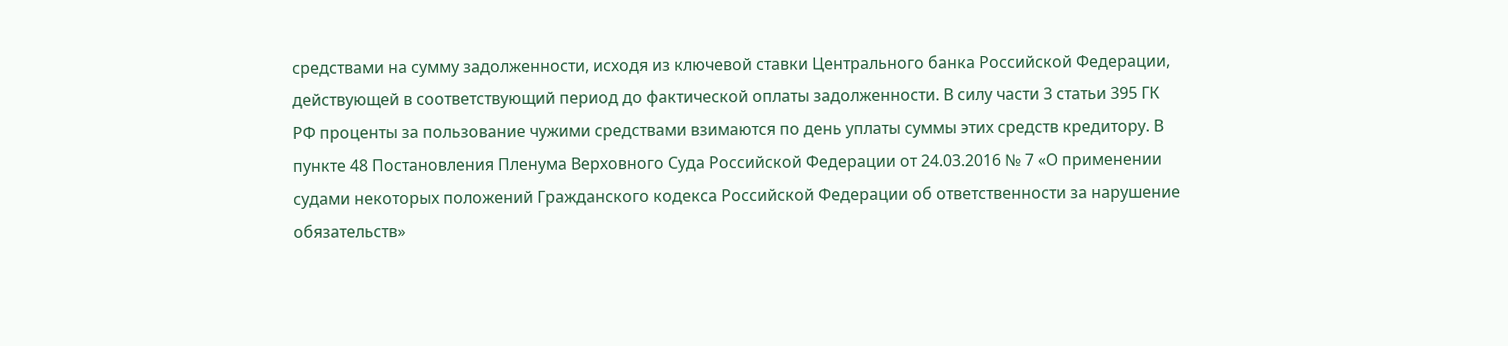средствами на сумму задолженности, исходя из ключевой ставки Центрального банка Российской Федерации, действующей в соответствующий период до фактической оплаты задолженности. В силу части 3 статьи 395 ГК РФ проценты за пользование чужими средствами взимаются по день уплаты суммы этих средств кредитору. В пункте 48 Постановления Пленума Верховного Суда Российской Федерации от 24.03.2016 № 7 «О применении судами некоторых положений Гражданского кодекса Российской Федерации об ответственности за нарушение обязательств»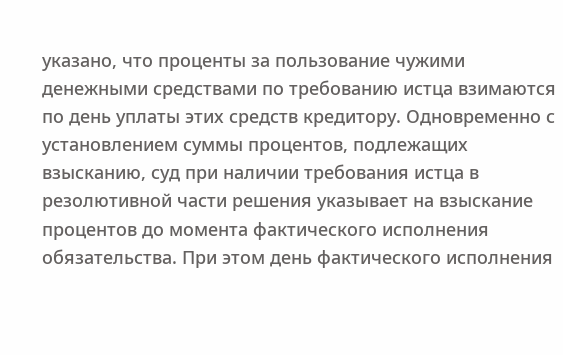указано, что проценты за пользование чужими денежными средствами по требованию истца взимаются по день уплаты этих средств кредитору. Одновременно с установлением суммы процентов, подлежащих взысканию, суд при наличии требования истца в резолютивной части решения указывает на взыскание процентов до момента фактического исполнения обязательства. При этом день фактического исполнения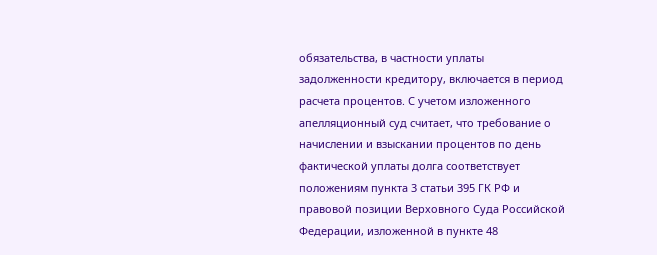обязательства, в частности уплаты задолженности кредитору, включается в период расчета процентов. С учетом изложенного апелляционный суд считает, что требование о начислении и взыскании процентов по день фактической уплаты долга соответствует положениям пункта 3 статьи 395 ГК РФ и правовой позиции Верховного Суда Российской Федерации, изложенной в пункте 48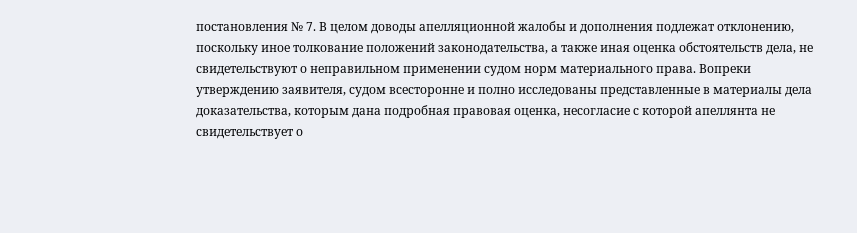постановления № 7. В целом доводы апелляционной жалобы и дополнения подлежат отклонению, поскольку иное толкование положений законодательства, а также иная оценка обстоятельств дела, не свидетельствуют о неправильном применении судом норм материального права. Вопреки утверждению заявителя, судом всесторонне и полно исследованы представленные в материалы дела доказательства, которым дана подробная правовая оценка, несогласие с которой апеллянта не свидетельствует о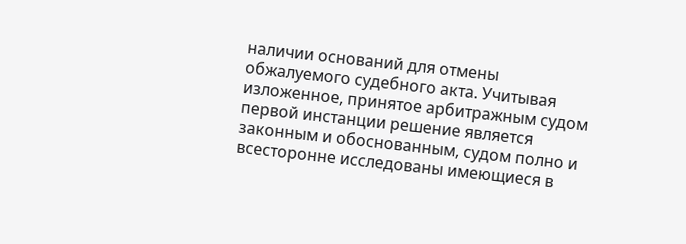наличии оснований для отмены обжалуемого судебного акта. Учитывая изложенное, принятое арбитражным судом первой инстанции решение является законным и обоснованным, судом полно и всесторонне исследованы имеющиеся в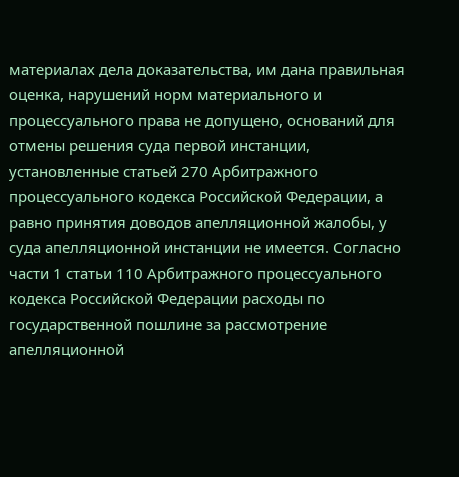материалах дела доказательства, им дана правильная оценка, нарушений норм материального и процессуального права не допущено, оснований для отмены решения суда первой инстанции, установленные статьей 270 Арбитражного процессуального кодекса Российской Федерации, а равно принятия доводов апелляционной жалобы, у суда апелляционной инстанции не имеется. Согласно части 1 статьи 110 Арбитражного процессуального кодекса Российской Федерации расходы по государственной пошлине за рассмотрение апелляционной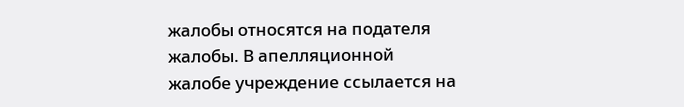жалобы относятся на подателя жалобы. В апелляционной жалобе учреждение ссылается на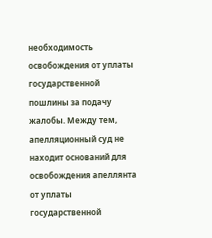необходимость освобождения от уплаты государственной пошлины за подачу жалобы. Между тем, апелляционный суд не находит оснований для освобождения апеллянта от уплаты государственной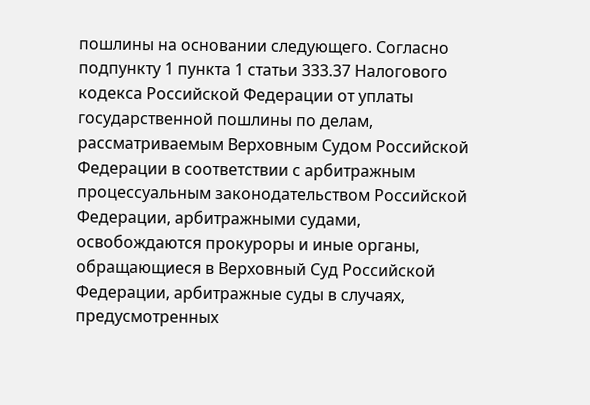пошлины на основании следующего. Согласно подпункту 1 пункта 1 статьи 333.37 Налогового кодекса Российской Федерации от уплаты государственной пошлины по делам, рассматриваемым Верховным Судом Российской Федерации в соответствии с арбитражным процессуальным законодательством Российской Федерации, арбитражными судами, освобождаются прокуроры и иные органы, обращающиеся в Верховный Суд Российской Федерации, арбитражные суды в случаях, предусмотренных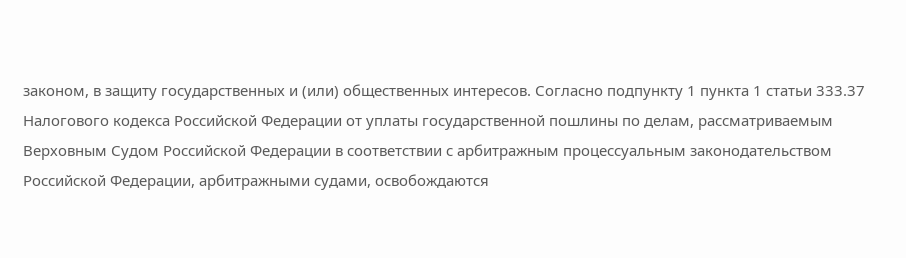законом, в защиту государственных и (или) общественных интересов. Согласно подпункту 1 пункта 1 статьи 333.37 Налогового кодекса Российской Федерации от уплаты государственной пошлины по делам, рассматриваемым Верховным Судом Российской Федерации в соответствии с арбитражным процессуальным законодательством Российской Федерации, арбитражными судами, освобождаются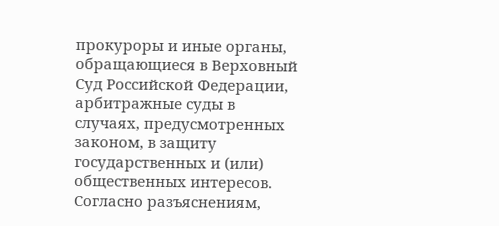прокуроры и иные органы, обращающиеся в Верховный Суд Российской Федерации, арбитражные суды в случаях, предусмотренных законом, в защиту государственных и (или) общественных интересов. Согласно разъяснениям,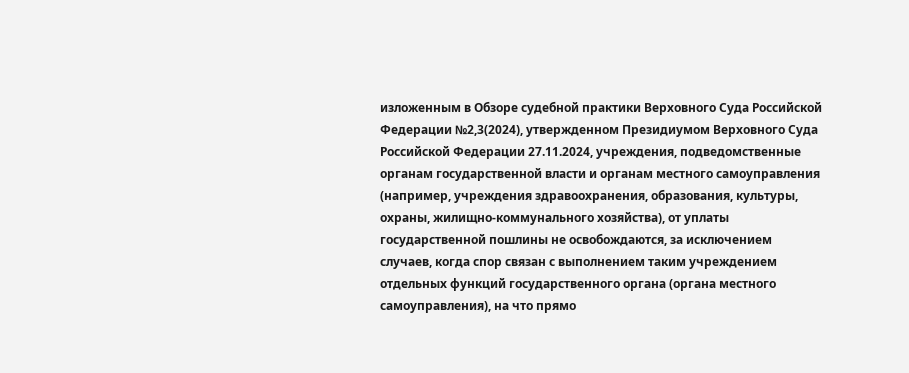изложенным в Обзоре судебной практики Верховного Суда Российской Федерации №2,3(2024), утвержденном Президиумом Верховного Суда Российской Федерации 27.11.2024, учреждения, подведомственные органам государственной власти и органам местного самоуправления (например, учреждения здравоохранения, образования, культуры, охраны, жилищно-коммунального хозяйства), от уплаты государственной пошлины не освобождаются, за исключением случаев, когда спор связан с выполнением таким учреждением отдельных функций государственного органа (органа местного самоуправления), на что прямо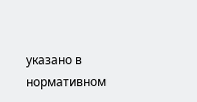указано в нормативном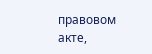правовом акте,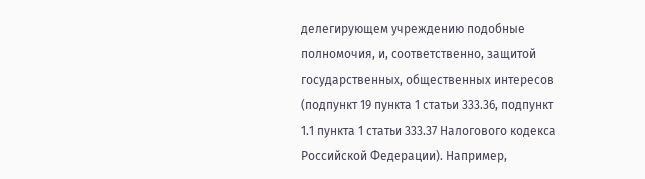делегирующем учреждению подобные полномочия, и, соответственно, защитой государственных, общественных интересов (подпункт 19 пункта 1 статьи 333.36, подпункт 1.1 пункта 1 статьи 333.37 Налогового кодекса Российской Федерации). Например,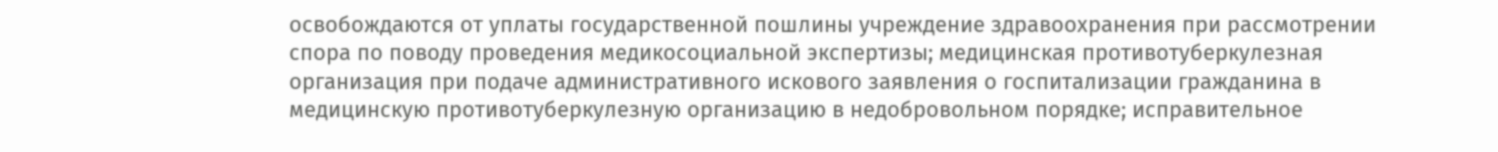освобождаются от уплаты государственной пошлины учреждение здравоохранения при рассмотрении спора по поводу проведения медикосоциальной экспертизы; медицинская противотуберкулезная организация при подаче административного искового заявления о госпитализации гражданина в медицинскую противотуберкулезную организацию в недобровольном порядке; исправительное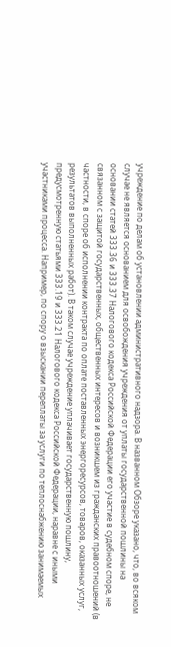учреждение по делам об установлении административного надзора. В названном Обзоре указано, что, во всяком случае не является основанием для освобождения учреждения от уплаты государственной пошлины на основании статей 333.36 и 333.37 Налогового кодекса Российской Федерации его участие в судебном споре, не связанном с защитой государственных, общественных интересов и возникшем из гражданских правоотношений (в частности, в споре об исполнении контракта по оплате поставленных энергоресурсов, товаров, оказанных услуг, результатов выполненных работ). В таком случае учреждение уплачивает государственную пошлину, предусмотренную статьями 333.19 и 333.21 Налогового кодекса Российской Федерации, наравне с иными участниками процесса. Например, по спору о взыскании переплаты за услуги по теплоснабжению занимаемых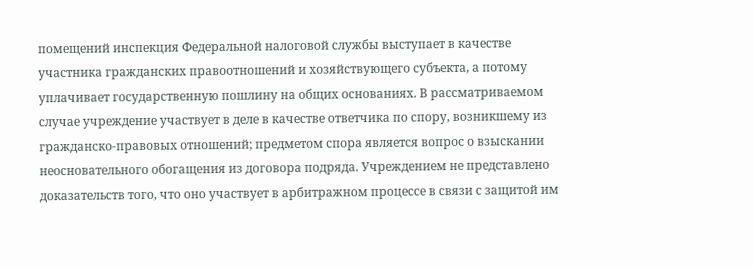помещений инспекция Федеральной налоговой службы выступает в качестве участника гражданских правоотношений и хозяйствующего субъекта, а потому уплачивает государственную пошлину на общих основаниях. В рассматриваемом случае учреждение участвует в деле в качестве ответчика по спору, возникшему из гражданско-правовых отношений; предметом спора является вопрос о взыскании неосновательного обогащения из договора подряда. Учреждением не представлено доказательств того, что оно участвует в арбитражном процессе в связи с защитой им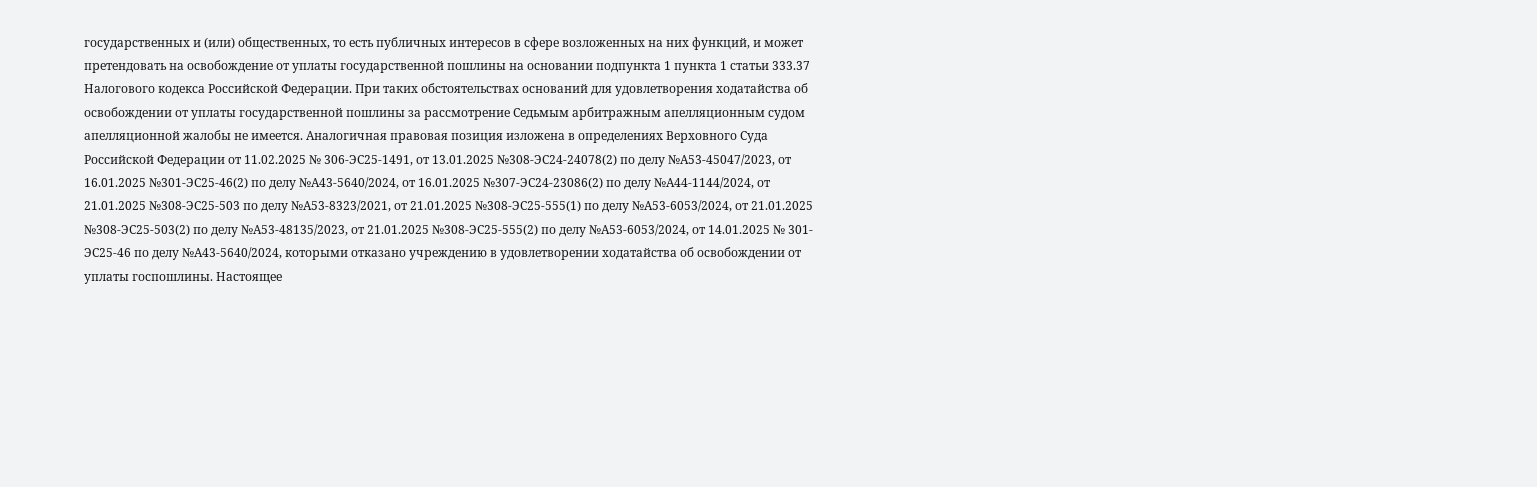государственных и (или) общественных, то есть публичных интересов в сфере возложенных на них функций, и может претендовать на освобождение от уплаты государственной пошлины на основании подпункта 1 пункта 1 статьи 333.37 Налогового кодекса Российской Федерации. При таких обстоятельствах оснований для удовлетворения ходатайства об освобождении от уплаты государственной пошлины за рассмотрение Седьмым арбитражным апелляционным судом апелляционной жалобы не имеется. Аналогичная правовая позиция изложена в определениях Верховного Суда Российской Федерации от 11.02.2025 № 306-ЭС25-1491, от 13.01.2025 №308-ЭС24-24078(2) по делу №А53-45047/2023, от 16.01.2025 №301-ЭС25-46(2) по делу №А43-5640/2024, от 16.01.2025 №307-ЭС24-23086(2) по делу №А44-1144/2024, от 21.01.2025 №308-ЭС25-503 по делу №А53-8323/2021, от 21.01.2025 №308-ЭС25-555(1) по делу №А53-6053/2024, от 21.01.2025 №308-ЭС25-503(2) по делу №А53-48135/2023, от 21.01.2025 №308-ЭС25-555(2) по делу №А53-6053/2024, от 14.01.2025 № 301-ЭС25-46 по делу №А43-5640/2024, которыми отказано учреждению в удовлетворении ходатайства об освобождении от уплаты госпошлины. Настоящее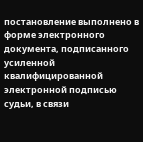постановление выполнено в форме электронного документа, подписанного усиленной квалифицированной электронной подписью судьи, в связи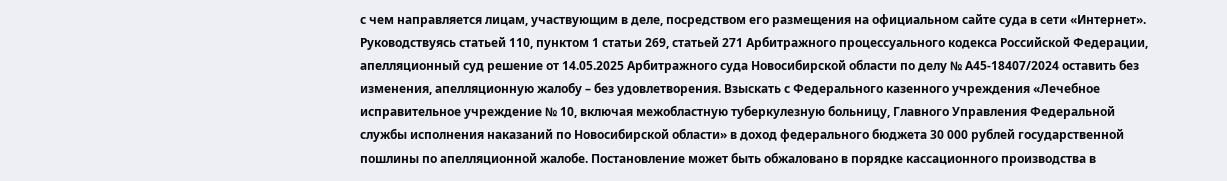с чем направляется лицам, участвующим в деле, посредством его размещения на официальном сайте суда в сети «Интернет». Руководствуясь статьей 110, пунктом 1 статьи 269, статьей 271 Арбитражного процессуального кодекса Российской Федерации, апелляционный суд решение от 14.05.2025 Арбитражного суда Новосибирской области по делу № А45-18407/2024 оставить без изменения, апелляционную жалобу – без удовлетворения. Взыскать с Федерального казенного учреждения «Лечебное исправительное учреждение № 10, включая межобластную туберкулезную больницу, Главного Управления Федеральной службы исполнения наказаний по Новосибирской области» в доход федерального бюджета 30 000 рублей государственной пошлины по апелляционной жалобе. Постановление может быть обжаловано в порядке кассационного производства в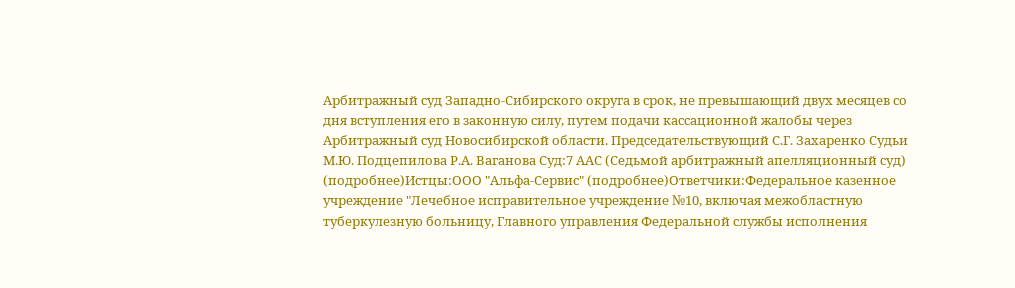Арбитражный суд Западно-Сибирского округа в срок, не превышающий двух месяцев со дня вступления его в законную силу, путем подачи кассационной жалобы через Арбитражный суд Новосибирской области. Председательствующий С.Г. Захаренко Судьи М.Ю. Подцепилова Р.А. Ваганова Суд:7 ААС (Седьмой арбитражный апелляционный суд) (подробнее)Истцы:ООО "Альфа-Сервис" (подробнее)Ответчики:Федеральное казенное учреждение "Лечебное исправительное учреждение №10, включая межобластную туберкулезную больницу, Главного управления Федеральной службы исполнения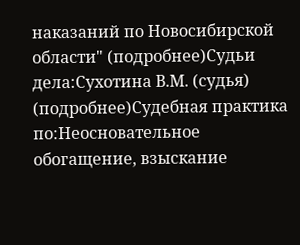наказаний по Новосибирской области" (подробнее)Судьи дела:Сухотина В.М. (судья) (подробнее)Судебная практика по:Неосновательное обогащение, взыскание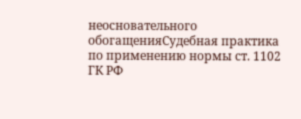неосновательного обогащенияСудебная практика по применению нормы ст. 1102 ГК РФ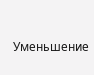Уменьшение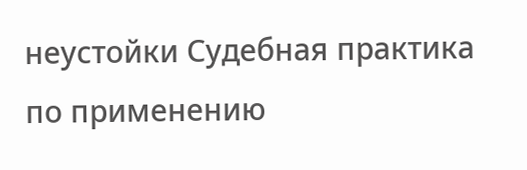неустойки Судебная практика по применению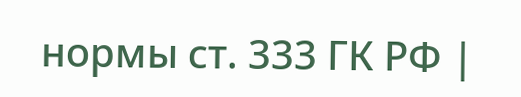нормы ст. 333 ГК РФ |